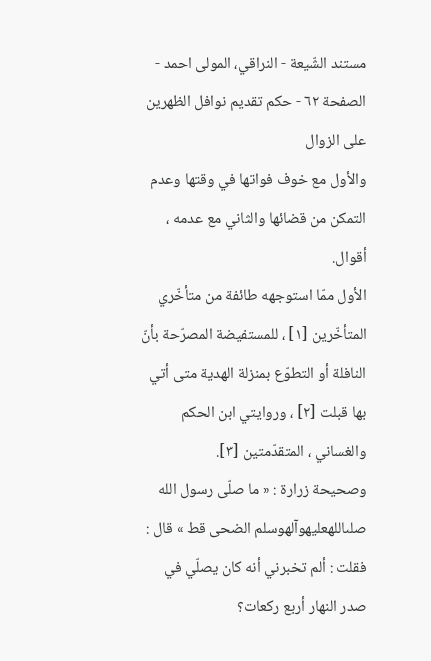مستند الشّيعة - النراقي، المولى احمد - الصفحة ٦٢ - حكم تقديم نوافل الظهرين على الزوال
والأول مع خوف فواتها في وقتها وعدم التمكن من قضائها والثاني مع عدمه ، أقوال.
الأول ممّا استوجهه طائفة من متأخّري المتأخّرين [١] ، للمستفيضة المصرّحة بأنّ النافلة أو التطوّع بمنزلة الهدية متى أتي بها قبلت [٢] ، وروايتي ابن الحكم والغساني ، المتقدّمتين [٣].
وصحيحة زرارة : « ما صلّى رسول الله صلىاللهعليهوآلهوسلم الضحى قط » قال : فقلت : ألم تخبرني أنه كان يصلّي في صدر النهار أربع ركعات؟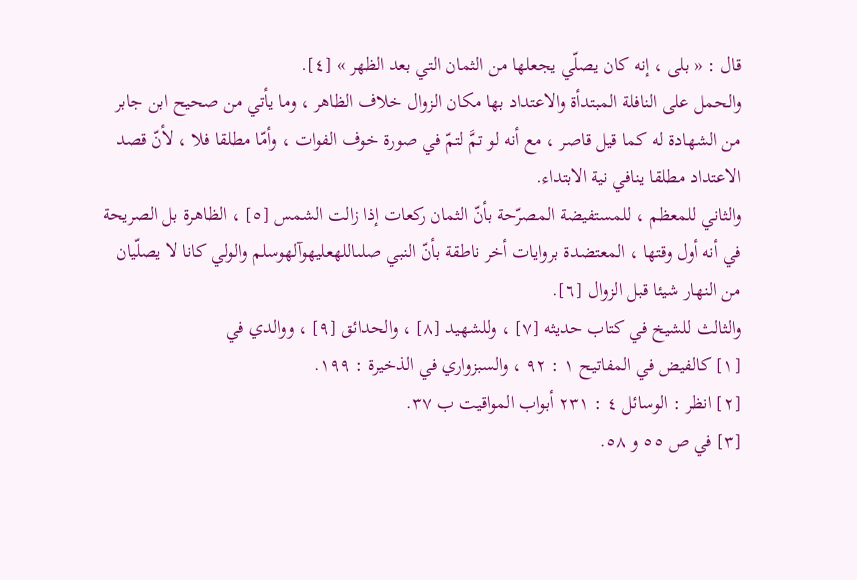قال : « بلى ، إنه كان يصلّي يجعلها من الثمان التي بعد الظهر » [٤].
والحمل على النافلة المبتدأة والاعتداد بها مكان الزوال خلاف الظاهر ، وما يأتي من صحيح ابن جابر من الشهادة له كما قيل قاصر ، مع أنه لو تمَّ لتمّ في صورة خوف الفوات ، وأمّا مطلقا فلا ، لأنّ قصد الاعتداد مطلقا ينافي نية الابتداء.
والثاني للمعظم ، للمستفيضة المصرّحة بأنّ الثمان ركعات إذا زالت الشمس [٥] ، الظاهرة بل الصريحة في أنه أول وقتها ، المعتضدة بروايات أخر ناطقة بأنّ النبي صلىاللهعليهوآلهوسلم والولي كانا لا يصلّيان من النهار شيئا قبل الزوال [٦].
والثالث للشيخ في كتاب حديثه [٧] ، وللشهيد [٨] ، والحدائق [٩] ، ووالدي في
[١] كالفيض في المفاتيح ١ : ٩٢ ، والسبزواري في الذخيرة : ١٩٩.
[٢] انظر : الوسائل ٤ : ٢٣١ أبواب المواقيت ب ٣٧.
[٣] في ص ٥٥ و ٥٨.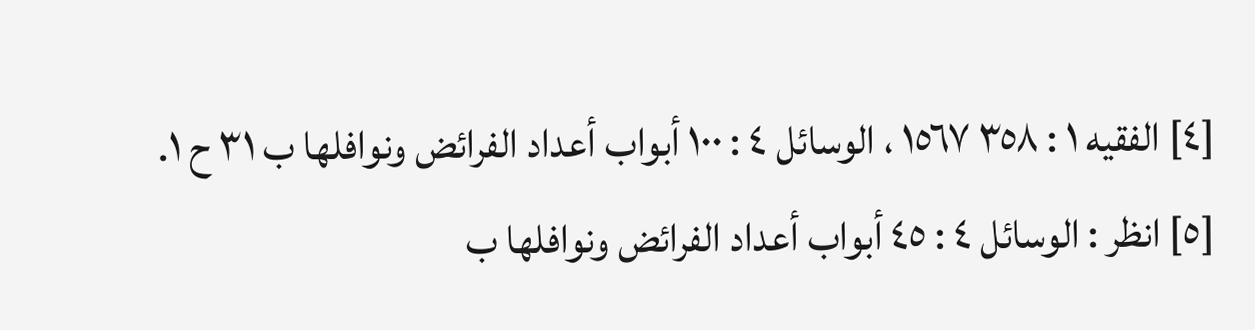[٤] الفقيه ١ : ٣٥٨ ١٥٦٧ ، الوسائل ٤ : ١٠٠ أبواب أعداد الفرائض ونوافلها ب ٣١ ح ١.
[٥] انظر : الوسائل ٤ : ٤٥ أبواب أعداد الفرائض ونوافلها ب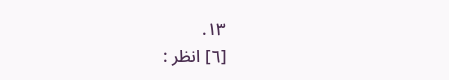١٣.
[٦] انظر :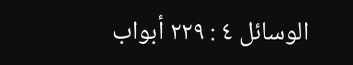الوسائل ٤ : ٢٢٩ أبواب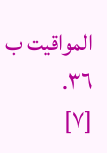المواقيت ب ٣٦.
[٧]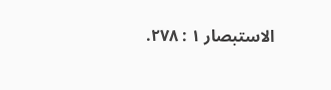الاستبصار ١ : ٢٧٨.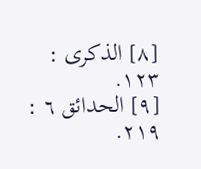[٨] الذكرى : ١٢٣.
[٩] الحدائق ٦ : ٢١٩.